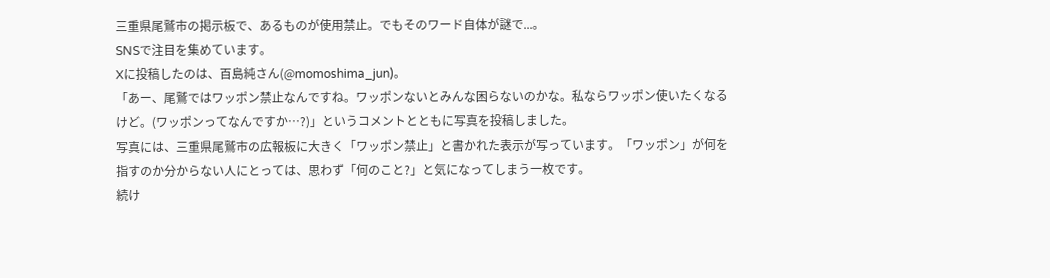三重県尾鷲市の掲示板で、あるものが使用禁止。でもそのワード自体が謎で...。
SNSで注目を集めています。
Xに投稿したのは、百島純さん(@momoshima_jun)。
「あー、尾鷲ではワッポン禁止なんですね。ワッポンないとみんな困らないのかな。私ならワッポン使いたくなるけど。(ワッポンってなんですか…?)」というコメントとともに写真を投稿しました。
写真には、三重県尾鷲市の広報板に大きく「ワッポン禁止」と書かれた表示が写っています。「ワッポン」が何を指すのか分からない人にとっては、思わず「何のこと?」と気になってしまう一枚です。
続け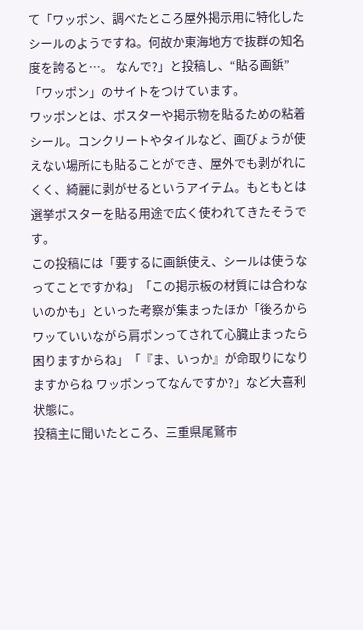て「ワッポン、調べたところ屋外掲示用に特化したシールのようですね。何故か東海地方で抜群の知名度を誇ると…。 なんで?」と投稿し、“貼る画鋲”「ワッポン」のサイトをつけています。
ワッポンとは、ポスターや掲示物を貼るための粘着シール。コンクリートやタイルなど、画びょうが使えない場所にも貼ることができ、屋外でも剥がれにくく、綺麗に剥がせるというアイテム。もともとは選挙ポスターを貼る用途で広く使われてきたそうです。
この投稿には「要するに画鋲使え、シールは使うなってことですかね」「この掲示板の材質には合わないのかも」といった考察が集まったほか「後ろからワッていいながら肩ポンってされて心臓止まったら困りますからね」「『ま、いっか』が命取りになりますからね ワッポンってなんですか?」など大喜利状態に。
投稿主に聞いたところ、三重県尾鷲市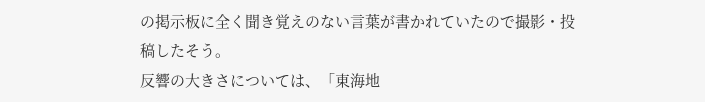の掲示板に全く聞き覚えのない言葉が書かれていたので撮影・投稿したそう。
反響の大きさについては、「東海地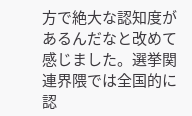方で絶大な認知度があるんだなと改めて感じました。選挙関連界隈では全国的に認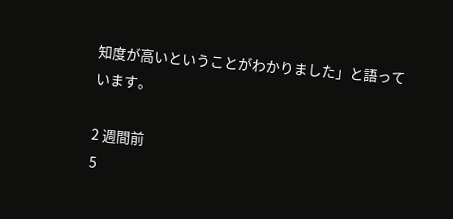知度が高いということがわかりました」と語っています。

2 週間前
5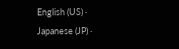English (US) ·
Japanese (JP) ·